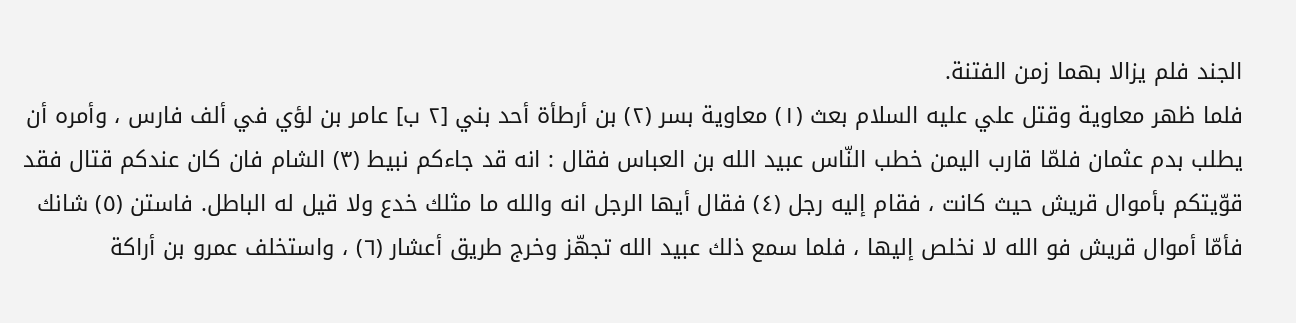الجند فلم يزالا بهما زمن الفتنة.
فلما ظهر معاوية وقتل علي عليه السلام بعث (١) معاوية بسر (٢) بن أرطأة أحد بني [٢ ب] عامر بن لؤي في ألف فارس ، وأمره أن يطلب بدم عثمان فلمّا قارب اليمن خطب النّاس عبيد الله بن العباس فقال : انه قد جاءكم نبيط (٣) الشام فان كان عندكم قتال فقد قوّيتكم بأموال قريش حيث كانت ، فقام إليه رجل (٤) فقال أيها الرجل انه والله ما مثلك خدع ولا قيل له الباطل. فاستن (٥) شانك فأمّا أموال قريش فو الله لا نخلص إليها ، فلما سمع ذلك عبيد الله تجهّز وخرج طريق أعشار (٦) ، واستخلف عمرو بن أراكة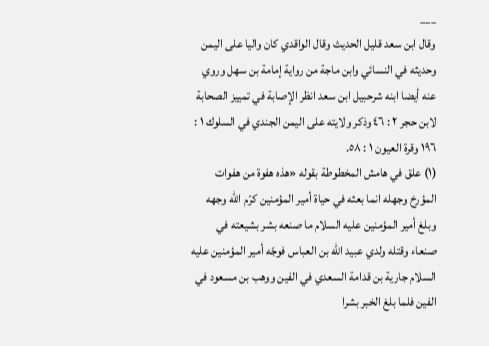___
وقال ابن سعد قليل الحديث وقال الواقدي كان واليا على اليمن وحديثه في النسائي وابن ماجة من رواية إمامة بن سهل وروي عنه أيضا ابنه شرحبيل ابن سعد انظر الإصابة في تمييز الصحابة لابن حجر ٢ : ٤٦ وذكر ولايته على اليمن الجندي في السلوك ١ : ١٩٦ وقرة العيون ١ : ٥٨.
(١) علق في هامش المخطوطة بقوله «هذه هفوة من هفوات المؤرخ وجهله انما بعثه في حياة أمير المؤمنين كرّم الله وجهه وبلغ أمير المؤمنين عليه السلام ما صنعه بشر بشيعته في صنعاء وقتله ولدي عبيد الله بن العباس فوجّه أمير المؤمنين عليه السلام جارية بن قدامة السعدي في الفين ووهب بن مسعود في الفين فلما بلغ الخبر بشرا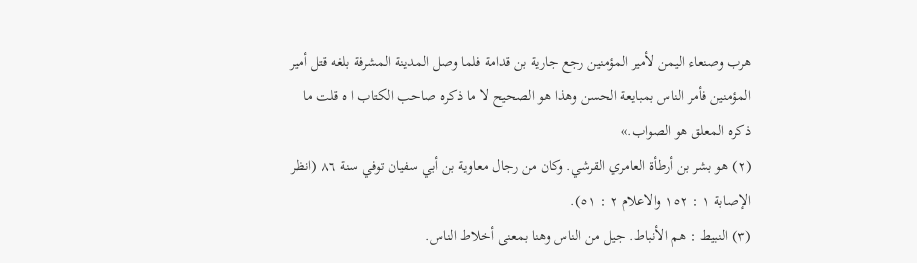هرب وصنعاء اليمن لأمير المؤمنين رجع جارية بن قدامة فلما وصل المدينة المشرفة بلغه قتل أمير المؤمنين فأمر الناس بمبايعة الحسن وهذا هو الصحيح لا ما ذكره صاحب الكتاب ا ه قلت ما ذكره المعلق هو الصواب.»
(٢) هو بشر بن أرطأة العامري القرشي. وكان من رجال معاوية بن أبي سفيان توفي سنة ٨٦ (انظر الإصابة ١ : ١٥٢ والاعلام ٢ : ٥١).
(٣) النبيط : هم الأنباط. جيل من الناس وهنا بمعنى أخلاط الناس.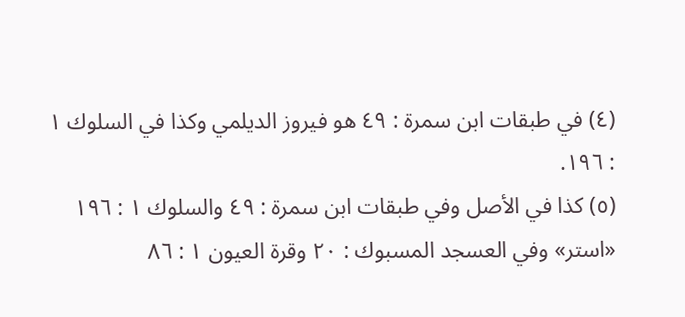(٤) في طبقات ابن سمرة : ٤٩ هو فيروز الديلمي وكذا في السلوك ١ : ١٩٦.
(٥) كذا في الأصل وفي طبقات ابن سمرة : ٤٩ والسلوك ١ : ١٩٦ «استر» وفي العسجد المسبوك : ٢٠ وقرة العيون ١ : ٨٦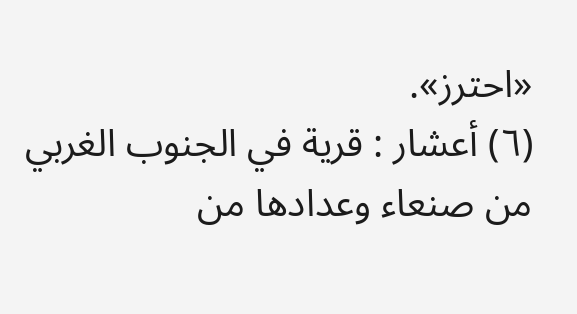«احترز».
(٦) أعشار : قرية في الجنوب الغربي من صنعاء وعدادها من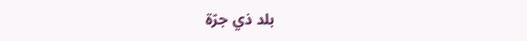بلد ذي جرّة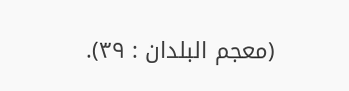(معجم البلدان : ٣٩).